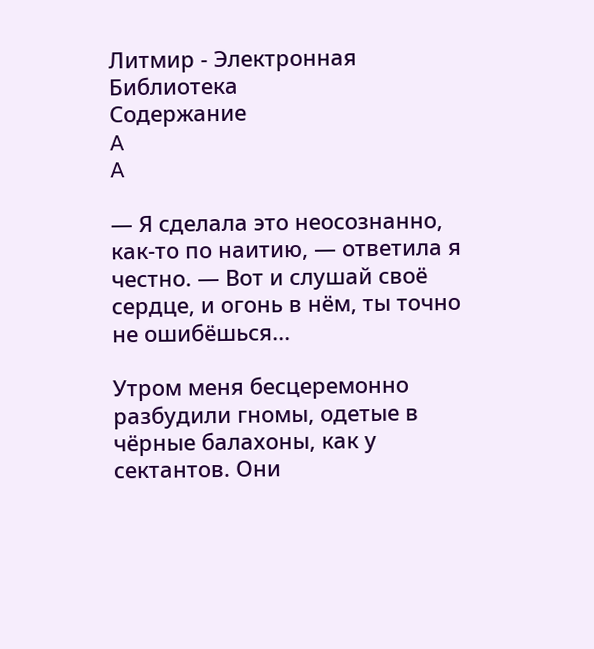Литмир - Электронная Библиотека
Содержание
A
A

— Я сделала это неосознанно, как-то по наитию, — ответила я честно. — Вот и слушай своё сердце, и огонь в нём, ты точно не ошибёшься...

Утром меня бесцеремонно разбудили гномы, одетые в чёрные балахоны, как у сектантов. Они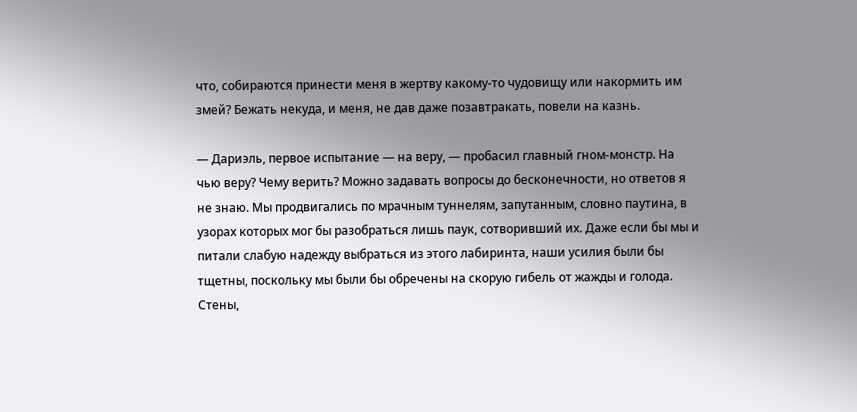что, собираются принести меня в жертву какому-то чудовищу или накормить им змей? Бежать некуда, и меня, не дав даже позавтракать, повели на казнь.

— Дариэль, первое испытание — на веру, — пробасил главный гном-монстр. На чью веру? Чему верить? Можно задавать вопросы до бесконечности, но ответов я не знаю. Мы продвигались по мрачным туннелям, запутанным, словно паутина, в узорах которых мог бы разобраться лишь паук, сотворивший их. Даже если бы мы и питали слабую надежду выбраться из этого лабиринта, наши усилия были бы тщетны, поскольку мы были бы обречены на скорую гибель от жажды и голода. Стены,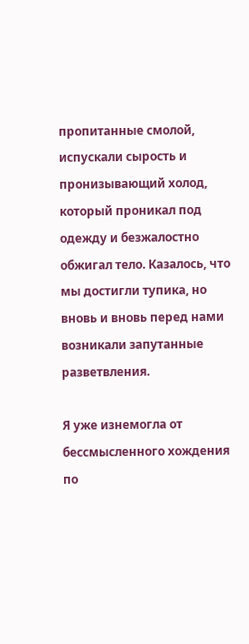пропитанные смолой, испускали сырость и пронизывающий холод, который проникал под одежду и безжалостно обжигал тело. Казалось, что мы достигли тупика, но вновь и вновь перед нами возникали запутанные разветвления.

Я уже изнемогла от бессмысленного хождения по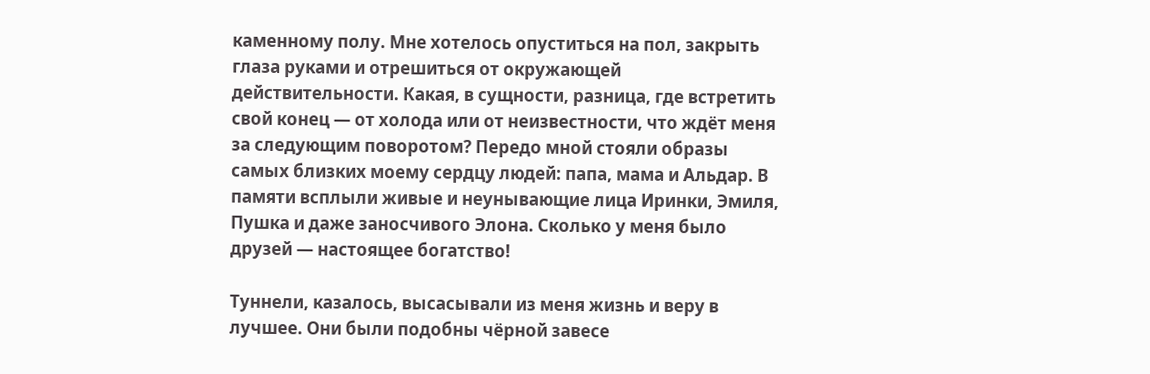каменному полу. Мне хотелось опуститься на пол, закрыть глаза руками и отрешиться от окружающей действительности. Какая, в сущности, разница, где встретить свой конец — от холода или от неизвестности, что ждёт меня за следующим поворотом? Передо мной стояли образы самых близких моему сердцу людей: папа, мама и Альдар. В памяти всплыли живые и неунывающие лица Иринки, Эмиля, Пушка и даже заносчивого Элона. Сколько у меня было друзей — настоящее богатство!

Туннели, казалось, высасывали из меня жизнь и веру в лучшее. Они были подобны чёрной завесе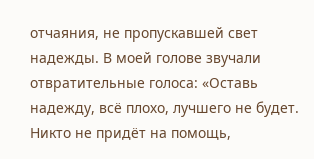отчаяния, не пропускавшей свет надежды. В моей голове звучали отвратительные голоса: «Оставь надежду, всё плохо, лучшего не будет. Никто не придёт на помощь,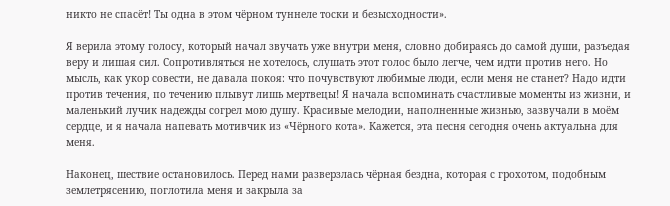никто не спасёт! Ты одна в этом чёрном туннеле тоски и безысходности».

Я верила этому голосу, который начал звучать уже внутри меня, словно добираясь до самой души, разъедая веру и лишая сил. Сопротивляться не хотелось, слушать этот голос было легче, чем идти против него. Но мысль, как укор совести, не давала покоя: что почувствуют любимые люди, если меня не станет? Надо идти против течения, по течению плывут лишь мертвецы! Я начала вспоминать счастливые моменты из жизни, и маленький лучик надежды согрел мою душу. Красивые мелодии, наполненные жизнью, зазвучали в моём сердце, и я начала напевать мотивчик из «Чёрного кота». Кажется, эта песня сегодня очень актуальна для меня.

Наконец, шествие остановилось. Перед нами разверзлась чёрная бездна, которая с грохотом, подобным землетрясению, поглотила меня и закрыла за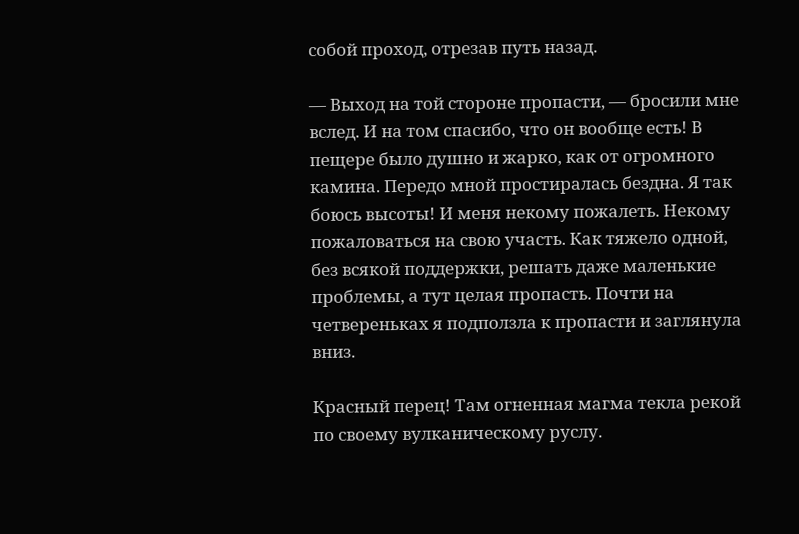собой проход, отрезав путь назад.

— Выход на той стороне пропасти, — бросили мне вслед. И на том спасибо, что он вообще есть! В пещере было душно и жарко, как от огромного камина. Передо мной простиралась бездна. Я так боюсь высоты! И меня некому пожалеть. Некому пожаловаться на свою участь. Как тяжело одной, без всякой поддержки, решать даже маленькие проблемы, а тут целая пропасть. Почти на четвереньках я подползла к пропасти и заглянула вниз.

Красный перец! Там огненная магма текла рекой по своему вулканическому руслу.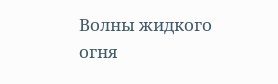Волны жидкого огня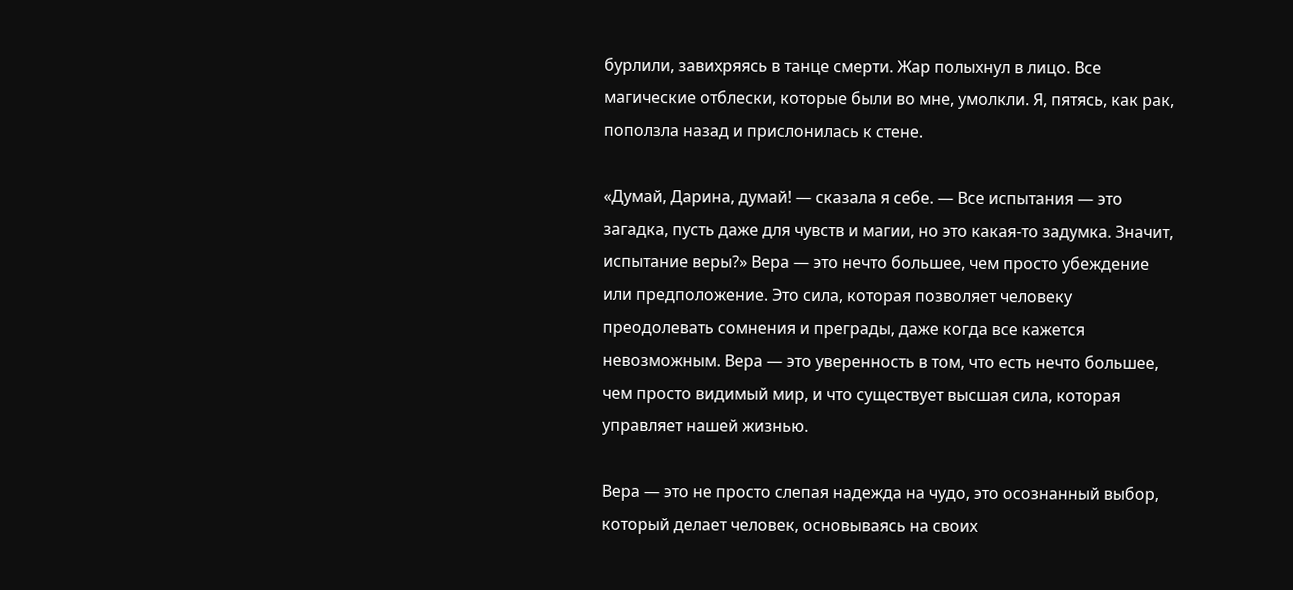бурлили, завихряясь в танце смерти. Жар полыхнул в лицо. Все магические отблески, которые были во мне, умолкли. Я, пятясь, как рак, поползла назад и прислонилась к стене.

«Думай, Дарина, думай! — сказала я себе. — Все испытания — это загадка, пусть даже для чувств и магии, но это какая-то задумка. Значит, испытание веры?» Вера — это нечто большее, чем просто убеждение или предположение. Это сила, которая позволяет человеку преодолевать сомнения и преграды, даже когда все кажется невозможным. Вера — это уверенность в том, что есть нечто большее, чем просто видимый мир, и что существует высшая сила, которая управляет нашей жизнью.

Вера — это не просто слепая надежда на чудо, это осознанный выбор, который делает человек, основываясь на своих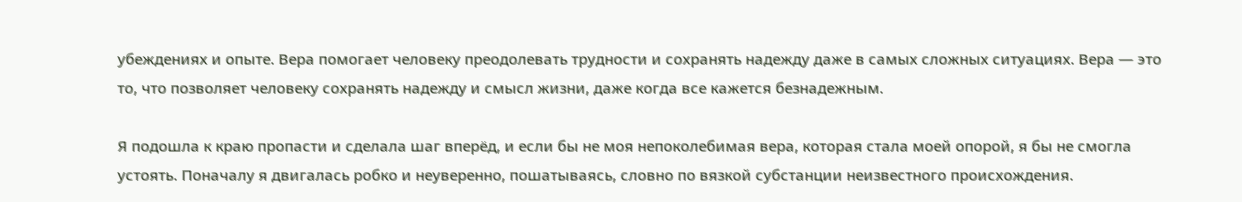убеждениях и опыте. Вера помогает человеку преодолевать трудности и сохранять надежду даже в самых сложных ситуациях. Вера — это то, что позволяет человеку сохранять надежду и смысл жизни, даже когда все кажется безнадежным.

Я подошла к краю пропасти и сделала шаг вперёд, и если бы не моя непоколебимая вера, которая стала моей опорой, я бы не смогла устоять. Поначалу я двигалась робко и неуверенно, пошатываясь, словно по вязкой субстанции неизвестного происхождения.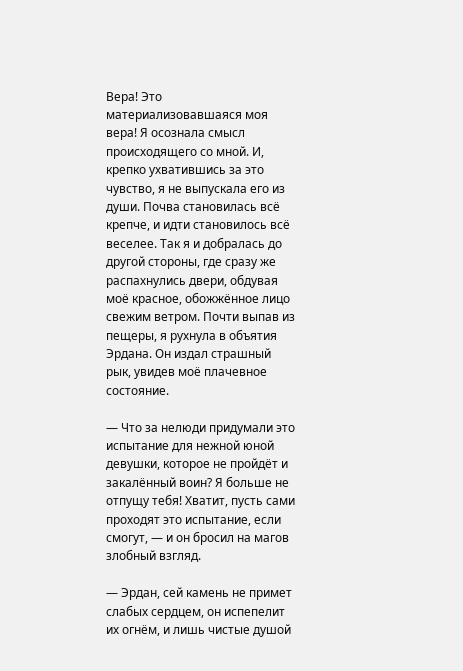Вера! Это материализовавшаяся моя вера! Я осознала смысл происходящего со мной. И, крепко ухватившись за это чувство, я не выпускала его из души. Почва становилась всё крепче, и идти становилось всё веселее. Так я и добралась до другой стороны, где сразу же распахнулись двери, обдувая моё красное, обожжённое лицо свежим ветром. Почти выпав из пещеры, я рухнула в объятия Эрдана. Он издал страшный рык, увидев моё плачевное состояние.

— Что за нелюди придумали это испытание для нежной юной девушки, которое не пройдёт и закалённый воин? Я больше не отпущу тебя! Хватит, пусть сами проходят это испытание, если смогут, — и он бросил на магов злобный взгляд.

— Эрдан, сей камень не примет слабых сердцем, он испепелит их огнём, и лишь чистые душой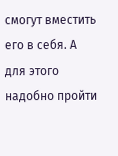смогут вместить его в себя. А для этого надобно пройти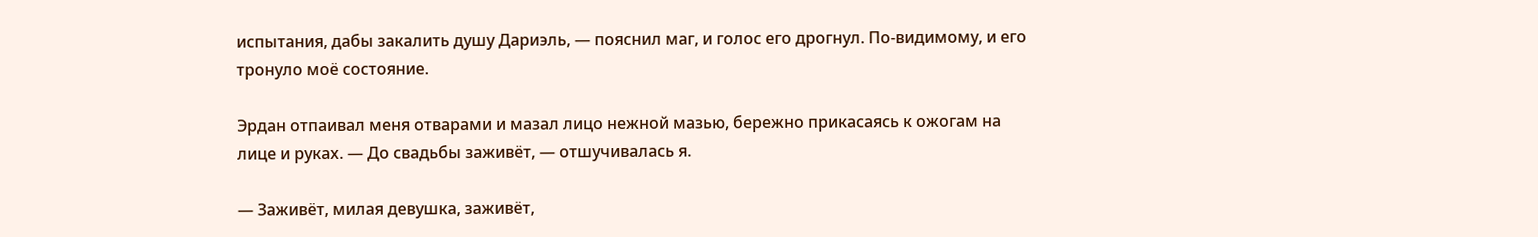испытания, дабы закалить душу Дариэль, — пояснил маг, и голос его дрогнул. По-видимому, и его тронуло моё состояние.

Эрдан отпаивал меня отварами и мазал лицо нежной мазью, бережно прикасаясь к ожогам на лице и руках. — До свадьбы заживёт, — отшучивалась я.

— Заживёт, милая девушка, заживёт,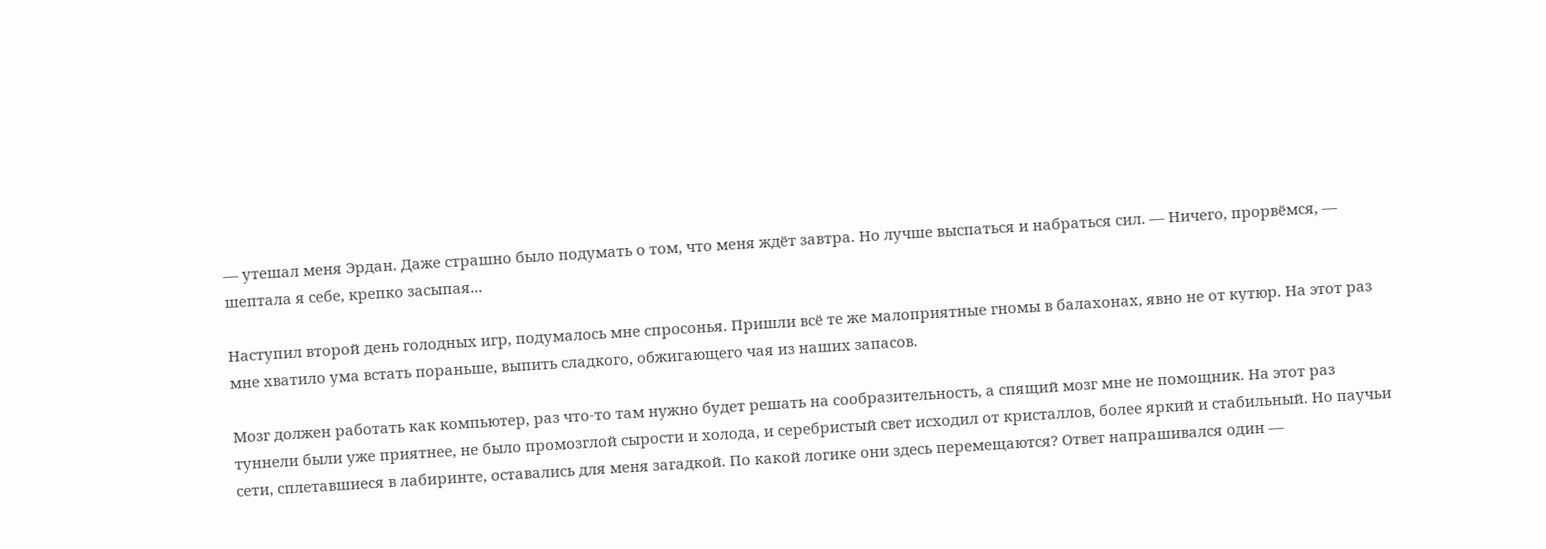— утешал меня Эрдан. Даже страшно было подумать о том, что меня ждёт завтра. Но лучше выспаться и набраться сил. — Ничего, прорвёмся, — шептала я себе, крепко засыпая...

Наступил второй день голодных игр, подумалось мне спросонья. Пришли всё те же малоприятные гномы в балахонах, явно не от кутюр. На этот раз мне хватило ума встать пораньше, выпить сладкого, обжигающего чая из наших запасов.

Мозг должен работать как компьютер, раз что-то там нужно будет решать на сообразительность, а спящий мозг мне не помощник. На этот раз туннели были уже приятнее, не было промозглой сырости и холода, и серебристый свет исходил от кристаллов, более яркий и стабильный. Но паучьи сети, сплетавшиеся в лабиринте, оставались для меня загадкой. По какой логике они здесь перемещаются? Ответ напрашивался один —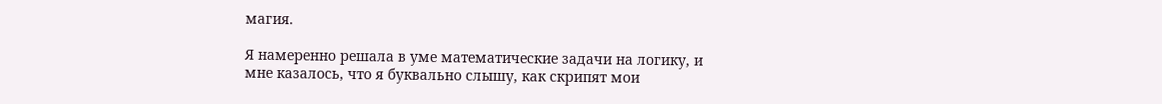магия.

Я намеренно решала в уме математические задачи на логику, и мне казалось, что я буквально слышу, как скрипят мои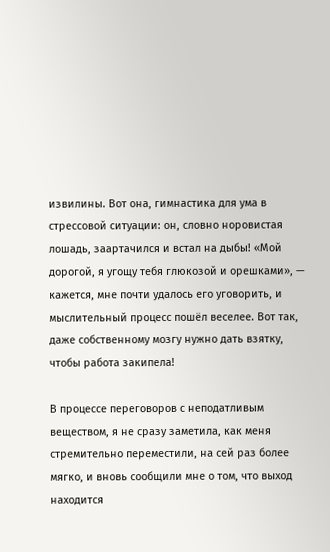извилины. Вот она, гимнастика для ума в стрессовой ситуации: он, словно норовистая лошадь, заартачился и встал на дыбы! «Мой дорогой, я угощу тебя глюкозой и орешками», — кажется, мне почти удалось его уговорить, и мыслительный процесс пошёл веселее. Вот так, даже собственному мозгу нужно дать взятку, чтобы работа закипела!

В процессе переговоров с неподатливым веществом, я не сразу заметила, как меня стремительно переместили, на сей раз более мягко, и вновь сообщили мне о том, что выход находится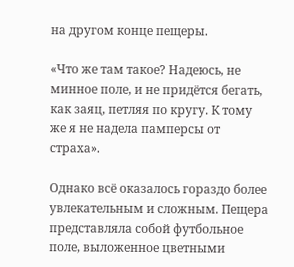на другом конце пещеры.

«Что же там такое? Надеюсь, не минное поле, и не придётся бегать, как заяц, петляя по кругу. К тому же я не надела памперсы от страха».

Однако всё оказалось гораздо более увлекательным и сложным. Пещера представляла собой футбольное поле, выложенное цветными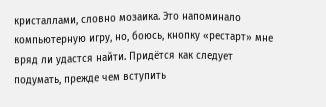кристаллами, словно мозаика. Это напоминало компьютерную игру, но, боюсь, кнопку «рестарт» мне вряд ли удастся найти. Придётся как следует подумать, прежде чем вступить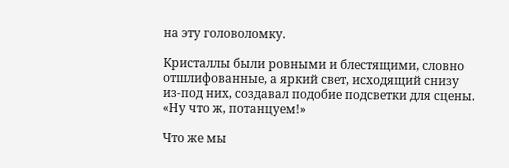на эту головоломку.

Кристаллы были ровными и блестящими, словно отшлифованные, а яркий свет, исходящий снизу из-под них, создавал подобие подсветки для сцены. «Ну что ж, потанцуем!»

Что же мы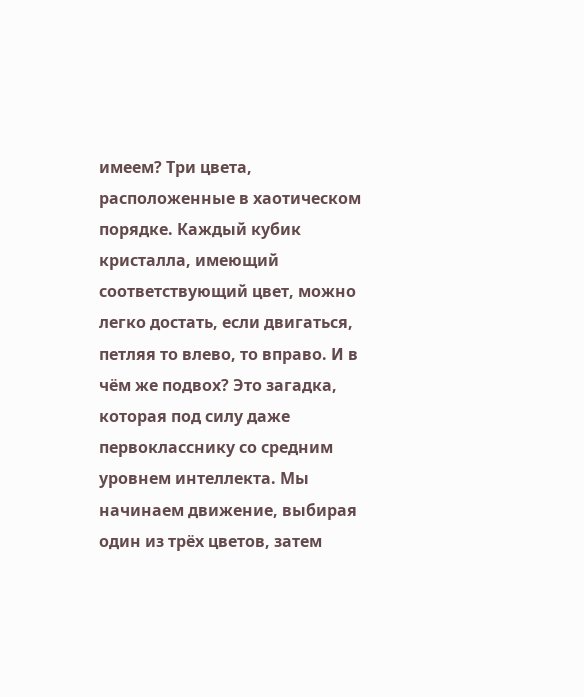имеем? Три цвета, расположенные в хаотическом порядке. Каждый кубик кристалла, имеющий соответствующий цвет, можно легко достать, если двигаться, петляя то влево, то вправо. И в чём же подвох? Это загадка, которая под силу даже первокласснику со средним уровнем интеллекта. Мы начинаем движение, выбирая один из трёх цветов, затем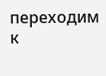переходим к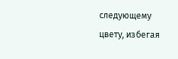следующему цвету, избегая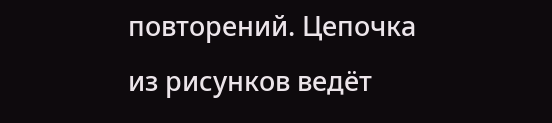повторений. Цепочка из рисунков ведёт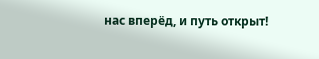нас вперёд, и путь открыт!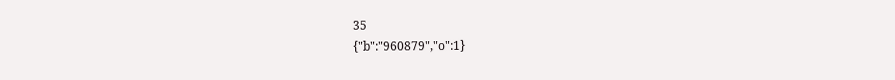35
{"b":"960879","o":1}